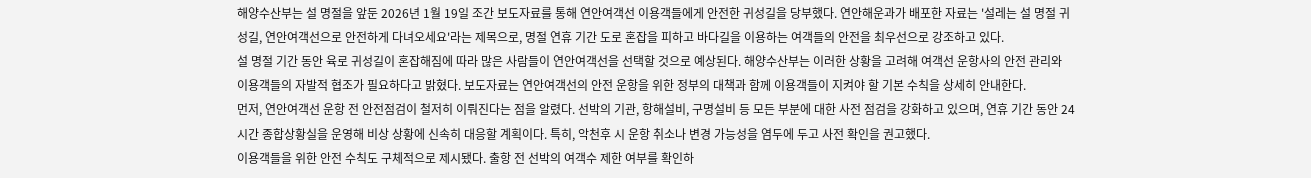해양수산부는 설 명절을 앞둔 2026년 1월 19일 조간 보도자료를 통해 연안여객선 이용객들에게 안전한 귀성길을 당부했다. 연안해운과가 배포한 자료는 '설레는 설 명절 귀성길, 연안여객선으로 안전하게 다녀오세요'라는 제목으로, 명절 연휴 기간 도로 혼잡을 피하고 바다길을 이용하는 여객들의 안전을 최우선으로 강조하고 있다.
설 명절 기간 동안 육로 귀성길이 혼잡해짐에 따라 많은 사람들이 연안여객선을 선택할 것으로 예상된다. 해양수산부는 이러한 상황을 고려해 여객선 운항사의 안전 관리와 이용객들의 자발적 협조가 필요하다고 밝혔다. 보도자료는 연안여객선의 안전 운항을 위한 정부의 대책과 함께 이용객들이 지켜야 할 기본 수칙을 상세히 안내한다.
먼저, 연안여객선 운항 전 안전점검이 철저히 이뤄진다는 점을 알렸다. 선박의 기관, 항해설비, 구명설비 등 모든 부분에 대한 사전 점검을 강화하고 있으며, 연휴 기간 동안 24시간 종합상황실을 운영해 비상 상황에 신속히 대응할 계획이다. 특히, 악천후 시 운항 취소나 변경 가능성을 염두에 두고 사전 확인을 권고했다.
이용객들을 위한 안전 수칙도 구체적으로 제시됐다. 출항 전 선박의 여객수 제한 여부를 확인하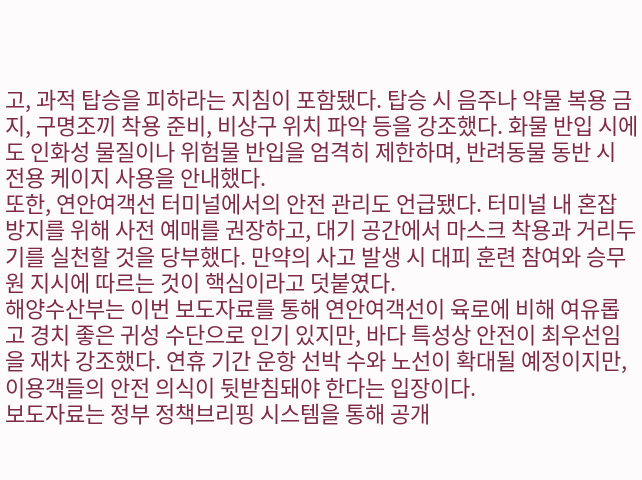고, 과적 탑승을 피하라는 지침이 포함됐다. 탑승 시 음주나 약물 복용 금지, 구명조끼 착용 준비, 비상구 위치 파악 등을 강조했다. 화물 반입 시에도 인화성 물질이나 위험물 반입을 엄격히 제한하며, 반려동물 동반 시 전용 케이지 사용을 안내했다.
또한, 연안여객선 터미널에서의 안전 관리도 언급됐다. 터미널 내 혼잡 방지를 위해 사전 예매를 권장하고, 대기 공간에서 마스크 착용과 거리두기를 실천할 것을 당부했다. 만약의 사고 발생 시 대피 훈련 참여와 승무원 지시에 따르는 것이 핵심이라고 덧붙였다.
해양수산부는 이번 보도자료를 통해 연안여객선이 육로에 비해 여유롭고 경치 좋은 귀성 수단으로 인기 있지만, 바다 특성상 안전이 최우선임을 재차 강조했다. 연휴 기간 운항 선박 수와 노선이 확대될 예정이지만, 이용객들의 안전 의식이 뒷받침돼야 한다는 입장이다.
보도자료는 정부 정책브리핑 시스템을 통해 공개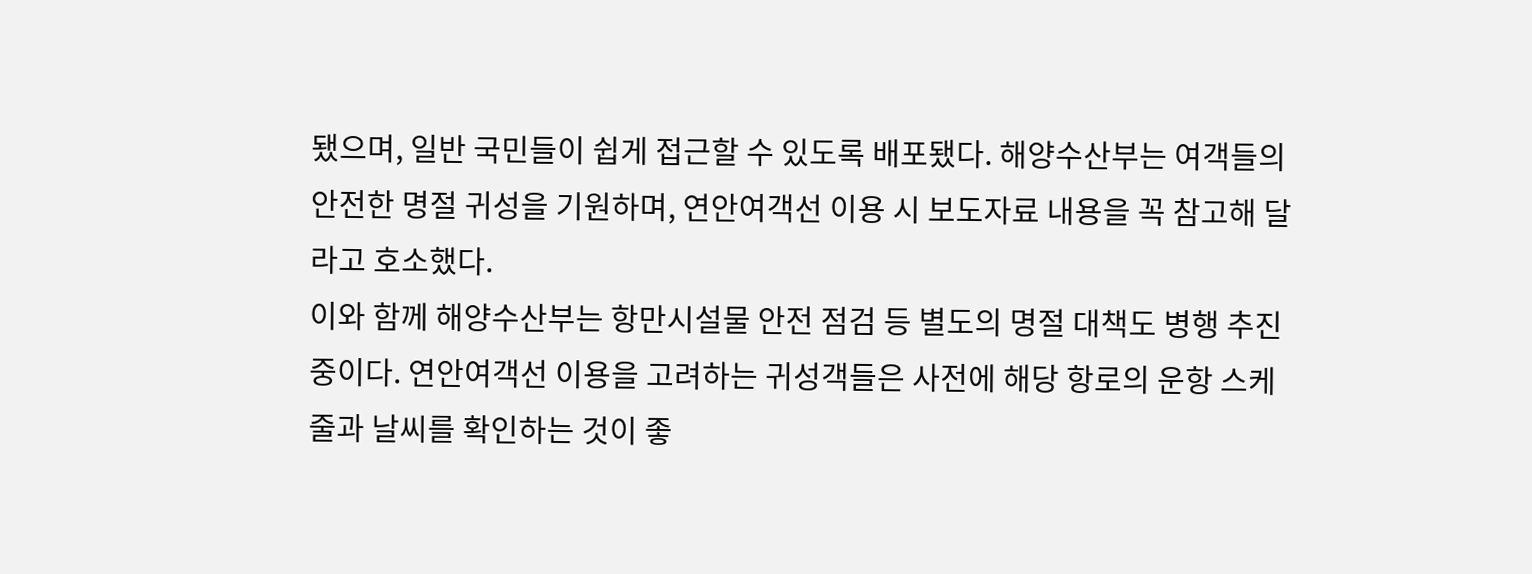됐으며, 일반 국민들이 쉽게 접근할 수 있도록 배포됐다. 해양수산부는 여객들의 안전한 명절 귀성을 기원하며, 연안여객선 이용 시 보도자료 내용을 꼭 참고해 달라고 호소했다.
이와 함께 해양수산부는 항만시설물 안전 점검 등 별도의 명절 대책도 병행 추진 중이다. 연안여객선 이용을 고려하는 귀성객들은 사전에 해당 항로의 운항 스케줄과 날씨를 확인하는 것이 좋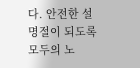다. 안전한 설 명절이 되도록 모두의 노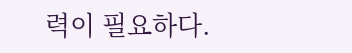력이 필요하다.